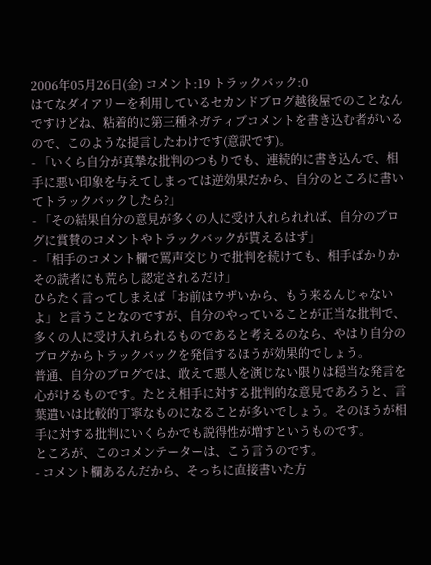2006年05月26日(金) コメント:19 トラックバック:0
はてなダイアリーを利用しているセカンドブログ越後屋でのことなんですけどね、粘着的に第三種ネガティブコメントを書き込む者がいるので、このような提言したわけです(意訳です)。
- 「いくら自分が真摯な批判のつもりでも、連続的に書き込んで、相手に悪い印象を与えてしまっては逆効果だから、自分のところに書いてトラックバックしたら?」
- 「その結果自分の意見が多くの人に受け入れられれば、自分のブログに賞賛のコメントやトラックバックが貰えるはず」
- 「相手のコメント欄で罵声交じりで批判を続けても、相手ばかりかその読者にも荒らし認定されるだけ」
ひらたく言ってしまえば「お前はウザいから、もう来るんじゃないよ」と言うことなのですが、自分のやっていることが正当な批判で、多くの人に受け入れられるものであると考えるのなら、やはり自分のブログからトラックバックを発信するほうが効果的でしょう。
普通、自分のブログでは、敢えて悪人を演じない限りは穏当な発言を心がけるものです。たとえ相手に対する批判的な意見であろうと、言葉遣いは比較的丁寧なものになることが多いでしょう。そのほうが相手に対する批判にいくらかでも説得性が増すというものです。
ところが、このコメンテーターは、こう言うのです。
- コメント欄あるんだから、そっちに直接書いた方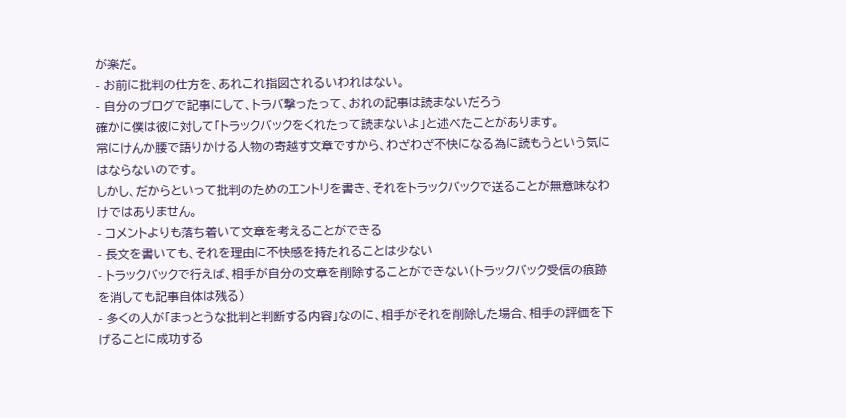が楽だ。
- お前に批判の仕方を、あれこれ指図されるいわれはない。
- 自分のブログで記事にして、トラバ撃ったって、おれの記事は読まないだろう
確かに僕は彼に対して「トラックバックをくれたって読まないよ」と述べたことがあります。
常にけんか腰で語りかける人物の寄越す文章ですから、わざわざ不快になる為に読もうという気にはならないのです。
しかし、だからといって批判のためのエントリを書き、それをトラックバックで送ることが無意味なわけではありません。
- コメントよりも落ち着いて文章を考えることができる
- 長文を書いても、それを理由に不快感を持たれることは少ない
- トラックバックで行えば、相手が自分の文章を削除することができない(トラックバック受信の痕跡を消しても記事自体は残る)
- 多くの人が「まっとうな批判と判断する内容」なのに、相手がそれを削除した場合、相手の評価を下げることに成功する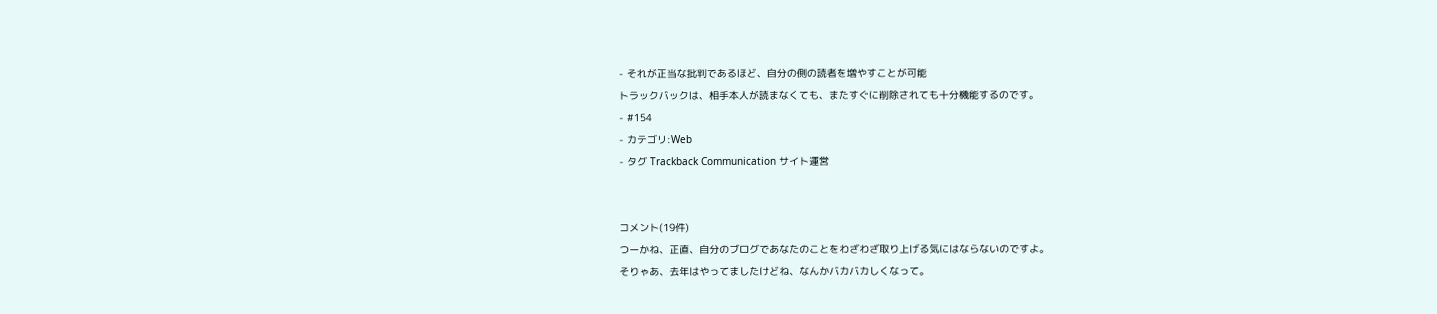- それが正当な批判であるほど、自分の側の読者を増やすことが可能
トラックバックは、相手本人が読まなくても、またすぐに削除されても十分機能するのです。
- #154
- カテゴリ:Web
- タグ Trackback Communication サイト運営


コメント(19件)
つーかね、正直、自分のブログであなたのことをわざわざ取り上げる気にはならないのですよ。
そりゃあ、去年はやってましたけどね、なんかバカバカしくなって。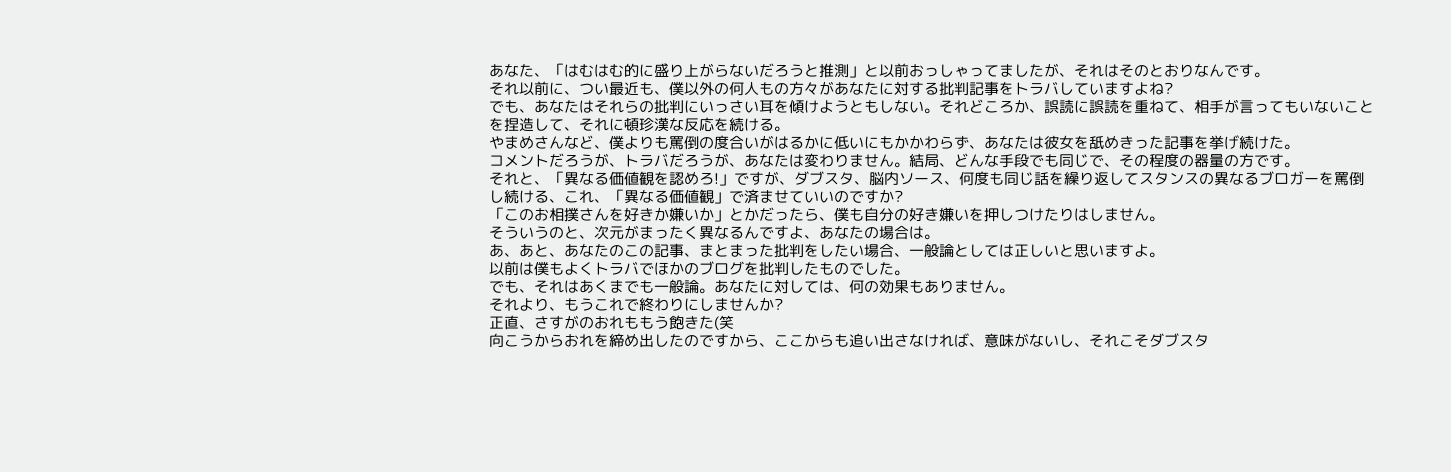あなた、「はむはむ的に盛り上がらないだろうと推測」と以前おっしゃってましたが、それはそのとおりなんです。
それ以前に、つい最近も、僕以外の何人もの方々があなたに対する批判記事をトラバしていますよね?
でも、あなたはそれらの批判にいっさい耳を傾けようともしない。それどころか、誤読に誤読を重ねて、相手が言ってもいないことを捏造して、それに頓珍漢な反応を続ける。
やまめさんなど、僕よりも罵倒の度合いがはるかに低いにもかかわらず、あなたは彼女を舐めきった記事を挙げ続けた。
コメントだろうが、トラバだろうが、あなたは変わりません。結局、どんな手段でも同じで、その程度の器量の方です。
それと、「異なる価値観を認めろ!」ですが、ダブスタ、脳内ソース、何度も同じ話を繰り返してスタンスの異なるブロガーを罵倒し続ける、これ、「異なる価値観」で済ませていいのですか?
「このお相撲さんを好きか嫌いか」とかだったら、僕も自分の好き嫌いを押しつけたりはしません。
そういうのと、次元がまったく異なるんですよ、あなたの場合は。
あ、あと、あなたのこの記事、まとまった批判をしたい場合、一般論としては正しいと思いますよ。
以前は僕もよくトラバでほかのブログを批判したものでした。
でも、それはあくまでも一般論。あなたに対しては、何の効果もありません。
それより、もうこれで終わりにしませんか?
正直、さすがのおれももう飽きた(笑
向こうからおれを締め出したのですから、ここからも追い出さなければ、意味がないし、それこそダブスタ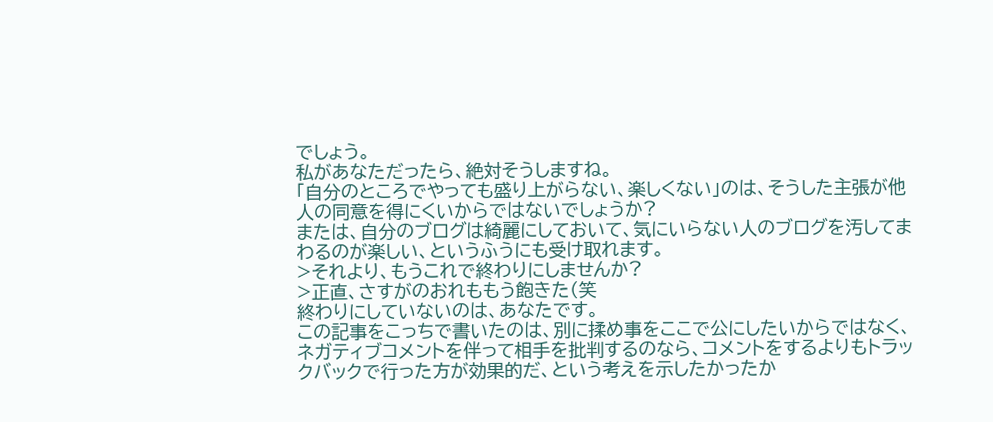でしょう。
私があなただったら、絶対そうしますね。
「自分のところでやっても盛り上がらない、楽しくない」のは、そうした主張が他人の同意を得にくいからではないでしょうか?
または、自分のブログは綺麗にしておいて、気にいらない人のブログを汚してまわるのが楽しい、というふうにも受け取れます。
>それより、もうこれで終わりにしませんか?
>正直、さすがのおれももう飽きた(笑
終わりにしていないのは、あなたです。
この記事をこっちで書いたのは、別に揉め事をここで公にしたいからではなく、ネガティブコメントを伴って相手を批判するのなら、コメントをするよりもトラックバックで行った方が効果的だ、という考えを示したかったか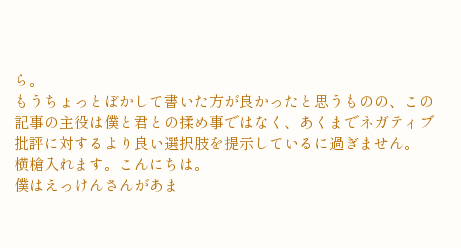ら。
もうちょっとぼかして書いた方が良かったと思うものの、この記事の主役は僕と君との揉め事ではなく、あくまでネガティブ批評に対するより良い選択肢を提示しているに過ぎません。
横槍入れます。こんにちは。
僕はえっけんさんがあま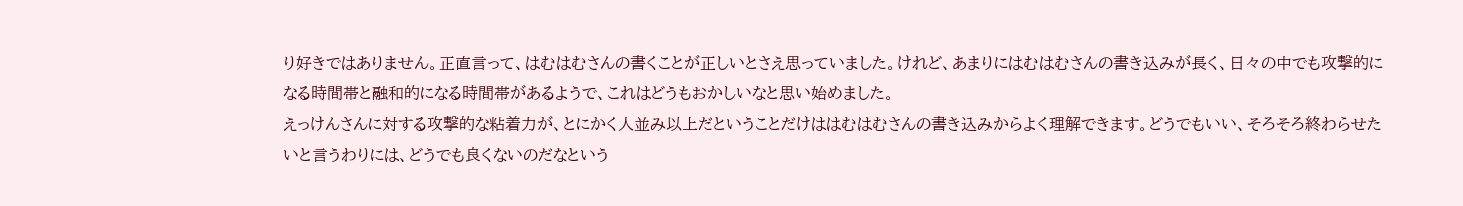り好きではありません。正直言って、はむはむさんの書くことが正しいとさえ思っていました。けれど、あまりにはむはむさんの書き込みが長く、日々の中でも攻撃的になる時間帯と融和的になる時間帯があるようで、これはどうもおかしいなと思い始めました。
えっけんさんに対する攻撃的な粘着力が、とにかく人並み以上だということだけははむはむさんの書き込みからよく理解できます。どうでもいい、そろそろ終わらせたいと言うわりには、どうでも良くないのだなという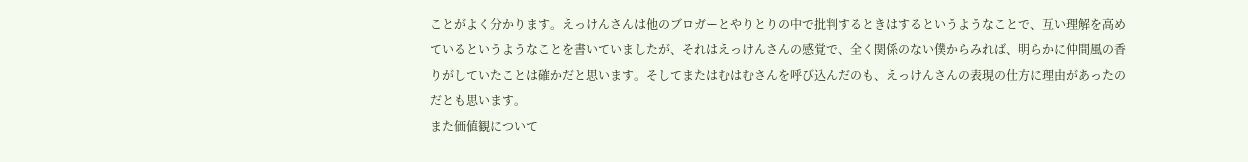ことがよく分かります。えっけんさんは他のブロガーとやりとりの中で批判するときはするというようなことで、互い理解を高めているというようなことを書いていましたが、それはえっけんさんの感覚で、全く関係のない僕からみれば、明らかに仲間風の香りがしていたことは確かだと思います。そしてまたはむはむさんを呼び込んだのも、えっけんさんの表現の仕方に理由があったのだとも思います。
また価値観について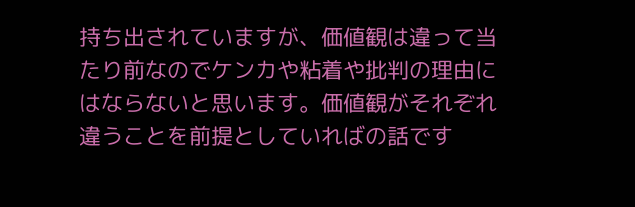持ち出されていますが、価値観は違って当たり前なのでケンカや粘着や批判の理由にはならないと思います。価値観がそれぞれ違うことを前提としていればの話です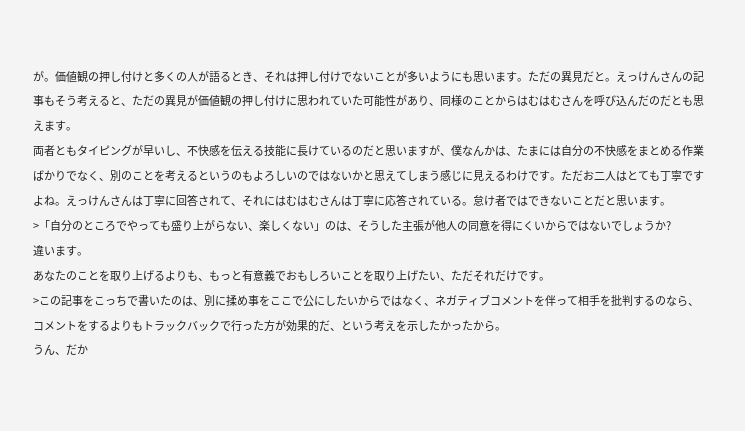が。価値観の押し付けと多くの人が語るとき、それは押し付けでないことが多いようにも思います。ただの異見だと。えっけんさんの記事もそう考えると、ただの異見が価値観の押し付けに思われていた可能性があり、同様のことからはむはむさんを呼び込んだのだとも思えます。
両者ともタイピングが早いし、不快感を伝える技能に長けているのだと思いますが、僕なんかは、たまには自分の不快感をまとめる作業ばかりでなく、別のことを考えるというのもよろしいのではないかと思えてしまう感じに見えるわけです。ただお二人はとても丁寧ですよね。えっけんさんは丁寧に回答されて、それにはむはむさんは丁寧に応答されている。怠け者ではできないことだと思います。
>「自分のところでやっても盛り上がらない、楽しくない」のは、そうした主張が他人の同意を得にくいからではないでしょうか?
違います。
あなたのことを取り上げるよりも、もっと有意義でおもしろいことを取り上げたい、ただそれだけです。
>この記事をこっちで書いたのは、別に揉め事をここで公にしたいからではなく、ネガティブコメントを伴って相手を批判するのなら、コメントをするよりもトラックバックで行った方が効果的だ、という考えを示したかったから。
うん、だか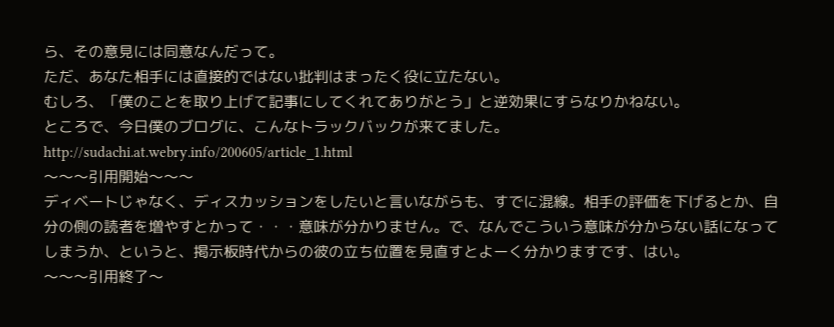ら、その意見には同意なんだって。
ただ、あなた相手には直接的ではない批判はまったく役に立たない。
むしろ、「僕のことを取り上げて記事にしてくれてありがとう」と逆効果にすらなりかねない。
ところで、今日僕のブログに、こんなトラックバックが来てました。
http://sudachi.at.webry.info/200605/article_1.html
〜〜〜引用開始〜〜〜
ディベートじゃなく、ディスカッションをしたいと言いながらも、すでに混線。相手の評価を下げるとか、自分の側の読者を増やすとかって・・・意味が分かりません。で、なんでこういう意味が分からない話になってしまうか、というと、掲示板時代からの彼の立ち位置を見直すとよーく分かりますです、はい。
〜〜〜引用終了〜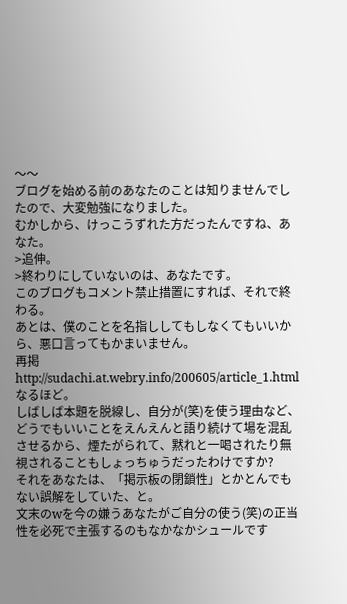〜〜
ブログを始める前のあなたのことは知りませんでしたので、大変勉強になりました。
むかしから、けっこうずれた方だったんですね、あなた。
>追伸。
>終わりにしていないのは、あなたです。
このブログもコメント禁止措置にすれば、それで終わる。
あとは、僕のことを名指ししてもしなくてもいいから、悪口言ってもかまいません。
再掲
http://sudachi.at.webry.info/200605/article_1.html
なるほど。
しばしば本題を脱線し、自分が(笑)を使う理由など、どうでもいいことをえんえんと語り続けて場を混乱させるから、煙たがられて、黙れと一喝されたり無視されることもしょっちゅうだったわけですか?
それをあなたは、「掲示板の閉鎖性」とかとんでもない誤解をしていた、と。
文末のwを今の嫌うあなたがご自分の使う(笑)の正当性を必死で主張するのもなかなかシュールです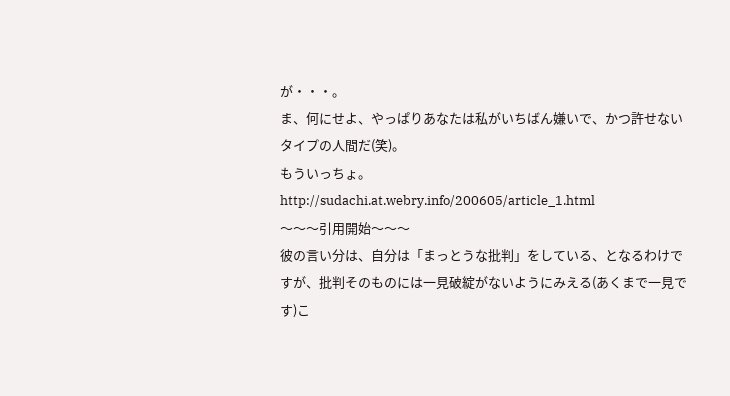が・・・。
ま、何にせよ、やっぱりあなたは私がいちばん嫌いで、かつ許せないタイプの人間だ(笑)。
もういっちょ。
http://sudachi.at.webry.info/200605/article_1.html
〜〜〜引用開始〜〜〜
彼の言い分は、自分は「まっとうな批判」をしている、となるわけですが、批判そのものには一見破綻がないようにみえる(あくまで一見です)こ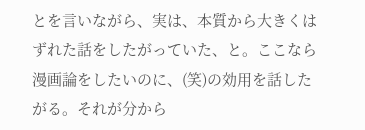とを言いながら、実は、本質から大きくはずれた話をしたがっていた、と。ここなら漫画論をしたいのに、(笑)の効用を話したがる。それが分から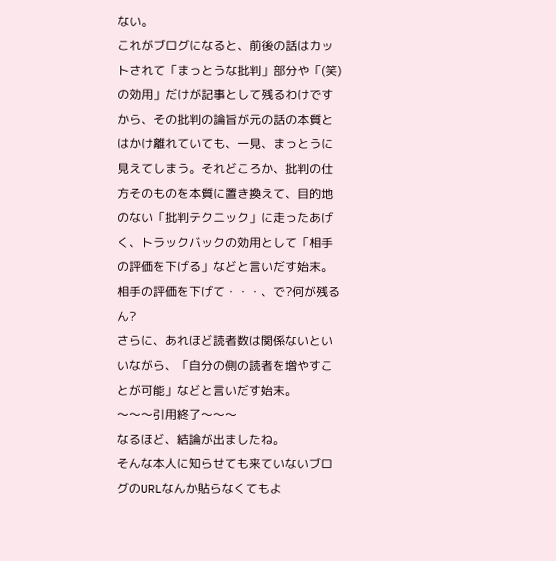ない。
これがブログになると、前後の話はカットされて「まっとうな批判」部分や「(笑)の効用」だけが記事として残るわけですから、その批判の論旨が元の話の本質とはかけ離れていても、一見、まっとうに見えてしまう。それどころか、批判の仕方そのものを本質に置き換えて、目的地のない「批判テクニック」に走ったあげく、トラックバックの効用として「相手の評価を下げる」などと言いだす始末。
相手の評価を下げて・・・、で?何が残るん?
さらに、あれほど読者数は関係ないといいながら、「自分の側の読者を増やすことが可能」などと言いだす始末。
〜〜〜引用終了〜〜〜
なるほど、結論が出ましたね。
そんな本人に知らせても来ていないブログのURLなんか貼らなくてもよ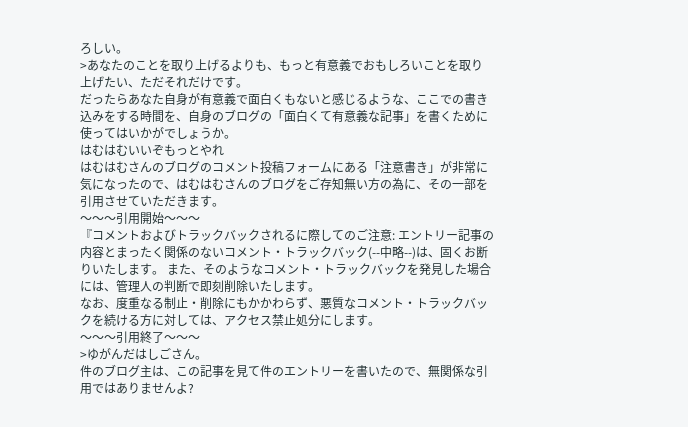ろしい。
>あなたのことを取り上げるよりも、もっと有意義でおもしろいことを取り上げたい、ただそれだけです。
だったらあなた自身が有意義で面白くもないと感じるような、ここでの書き込みをする時間を、自身のブログの「面白くて有意義な記事」を書くために使ってはいかがでしょうか。
はむはむいいぞもっとやれ
はむはむさんのブログのコメント投稿フォームにある「注意書き」が非常に気になったので、はむはむさんのブログをご存知無い方の為に、その一部を引用させていただきます。
〜〜〜引用開始〜〜〜
『コメントおよびトラックバックされるに際してのご注意: エントリー記事の内容とまったく関係のないコメント・トラックバック(--中略--)は、固くお断りいたします。 また、そのようなコメント・トラックバックを発見した場合には、管理人の判断で即刻削除いたします。
なお、度重なる制止・削除にもかかわらず、悪質なコメント・トラックバックを続ける方に対しては、アクセス禁止処分にします。
〜〜〜引用終了〜〜〜
>ゆがんだはしごさん。
件のブログ主は、この記事を見て件のエントリーを書いたので、無関係な引用ではありませんよ?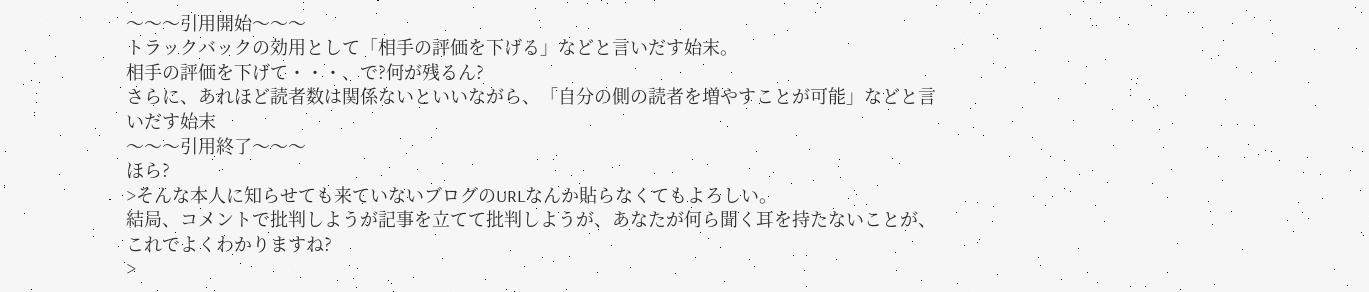〜〜〜引用開始〜〜〜
トラックバックの効用として「相手の評価を下げる」などと言いだす始末。
相手の評価を下げて・・・、で?何が残るん?
さらに、あれほど読者数は関係ないといいながら、「自分の側の読者を増やすことが可能」などと言いだす始末
〜〜〜引用終了〜〜〜
ほら?
>そんな本人に知らせても来ていないブログのURLなんか貼らなくてもよろしい。
結局、コメントで批判しようが記事を立てて批判しようが、あなたが何ら聞く耳を持たないことが、これでよくわかりますね?
>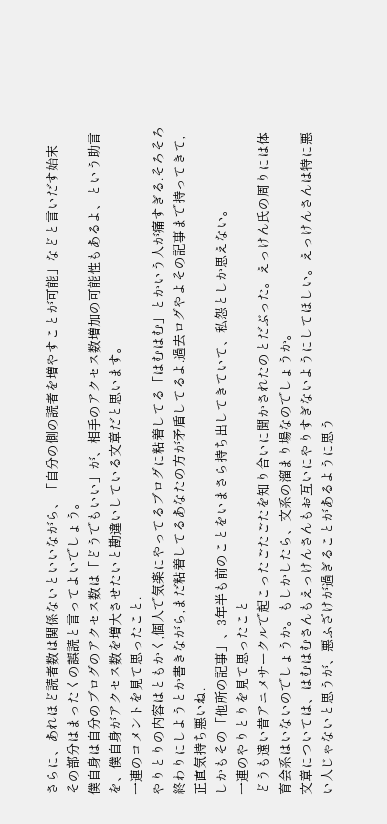さらに、あれほど読者数は関係ないといいながら、「自分の側の読者を増やすことが可能」などと言いだす始末
その部分はまったくの誤読と言ってよいでしょう。
僕自身は自分のブログのアクセス数は「どうでもいい」が、相手のアクセス数増加の可能性もあるよ、という助言を、僕自身がアクセス数を増大させたいと勘違いしている文章だと思います。
一連のコメントを見て思ったこと.
やりとりの内容はともかく,個人で気楽にやってるブログに粘着してる「はむはむ」とかいう人が痛すぎる.そろそろ終わりにしようとか書きながら,まだ粘着してるあなたの方が矛盾してるよ.過去ログやよその記事まで持ってきて,正直気持ち悪いね.
しかもその「他所の記事」、3年半も前のことをいまさら持ち出してきていて、私怨としか思えない。
一連のやりとりを見て思ったこと
どうも遠い昔アニメサークルで起こったごたごたを知り合いに聞かされたのとだぶった。えっけん氏の周りには体育会系はいないのでしょうか。もしかしたら、文系の溜まり場なのでしょうか。
文章については、はむはむさんもえっけんさんもお互いにやりすぎないようにしてほしい。えっけんさんは特に悪い人じゃないと思うが、悪ふざけが過ぎることがあるように思う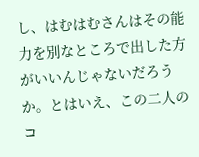し、はむはむさんはその能力を別なところで出した方がいいんじゃないだろうか。とはいえ、この二人のコ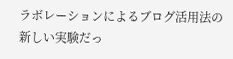ラボレーションによるブログ活用法の新しい実験だっ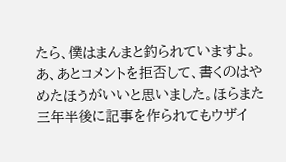たら、僕はまんまと釣られていますよ。あ、あとコメントを拒否して、書くのはやめたほうがいいと思いました。ほらまた三年半後に記事を作られてもウザイ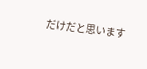だけだと思います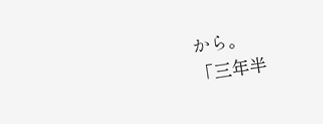から。
「三年半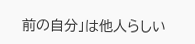前の自分」は他人らしい